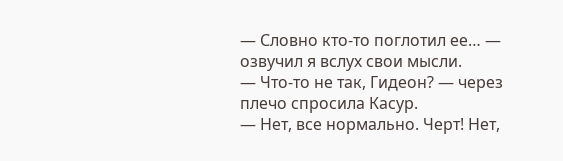— Словно кто-то поглотил ее… — озвучил я вслух свои мысли.
— Что-то не так, Гидеон? — через плечо спросила Касур.
— Нет, все нормально. Черт! Нет,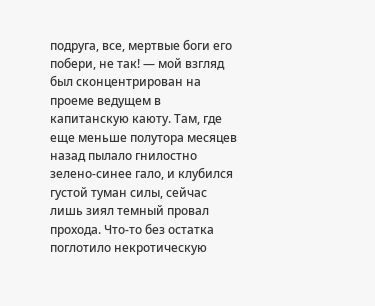подруга, все, мертвые боги его побери, не так! — мой взгляд был сконцентрирован на проеме ведущем в капитанскую каюту. Там, где еще меньше полутора месяцев назад пылало гнилостно зелено-синее гало, и клубился густой туман силы, сейчас лишь зиял темный провал прохода. Что-то без остатка поглотило некротическую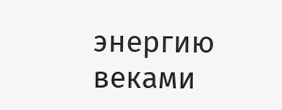энергию веками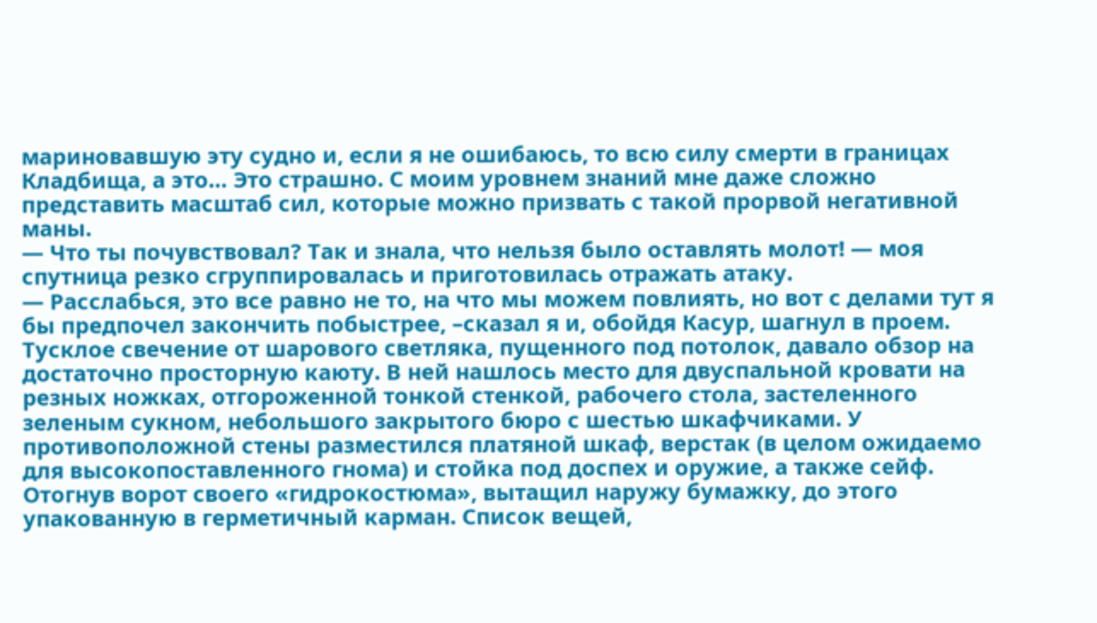мариновавшую эту судно и, если я не ошибаюсь, то всю силу смерти в границах Кладбища, а это… Это страшно. С моим уровнем знаний мне даже сложно представить масштаб сил, которые можно призвать с такой прорвой негативной маны.
— Что ты почувствовал? Так и знала, что нельзя было оставлять молот! — моя спутница резко сгруппировалась и приготовилась отражать атаку.
— Расслабься, это все равно не то, на что мы можем повлиять, но вот с делами тут я бы предпочел закончить побыстрее, –сказал я и, обойдя Касур, шагнул в проем.
Тусклое свечение от шарового светляка, пущенного под потолок, давало обзор на достаточно просторную каюту. В ней нашлось место для двуспальной кровати на резных ножках, отгороженной тонкой стенкой, рабочего стола, застеленного зеленым сукном, небольшого закрытого бюро с шестью шкафчиками. У противоположной стены разместился платяной шкаф, верстак (в целом ожидаемо для высокопоставленного гнома) и стойка под доспех и оружие, а также сейф.
Отогнув ворот своего «гидрокостюма», вытащил наружу бумажку, до этого упакованную в герметичный карман. Список вещей,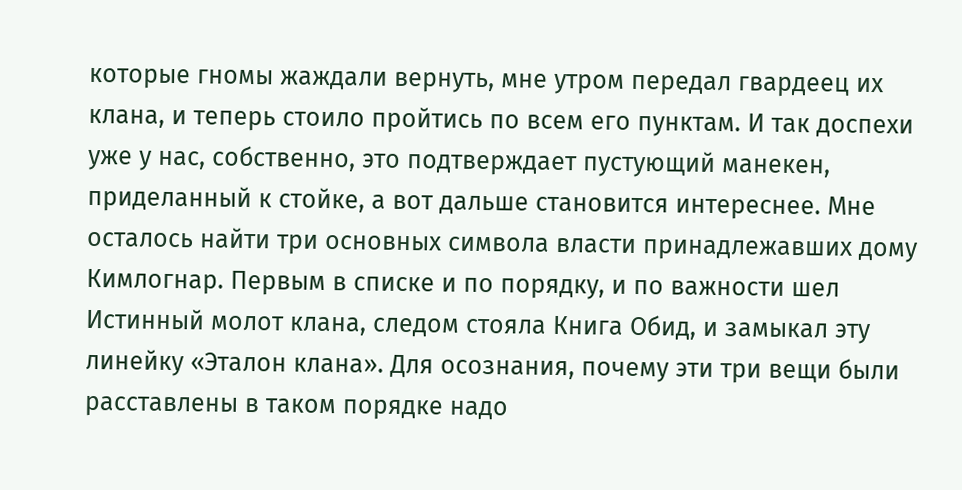которые гномы жаждали вернуть, мне утром передал гвардеец их клана, и теперь стоило пройтись по всем его пунктам. И так доспехи уже у нас, собственно, это подтверждает пустующий манекен, приделанный к стойке, а вот дальше становится интереснее. Мне осталось найти три основных символа власти принадлежавших дому Кимлогнар. Первым в списке и по порядку, и по важности шел Истинный молот клана, следом стояла Книга Обид, и замыкал эту линейку «Эталон клана». Для осознания, почему эти три вещи были расставлены в таком порядке надо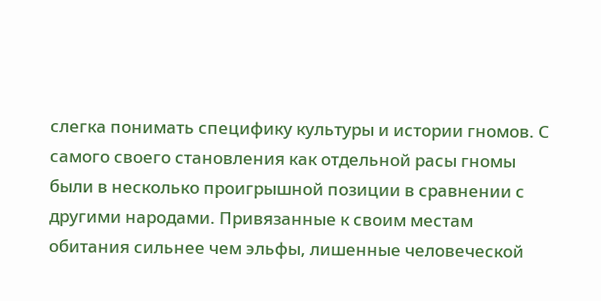слегка понимать специфику культуры и истории гномов. С самого своего становления как отдельной расы гномы были в несколько проигрышной позиции в сравнении с другими народами. Привязанные к своим местам обитания сильнее чем эльфы, лишенные человеческой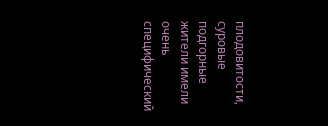плодовитости, суровые подгорные жители имели очень специфический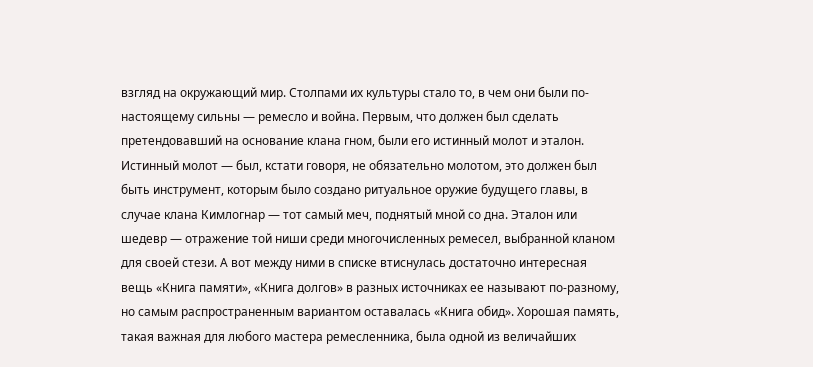взгляд на окружающий мир. Столпами их культуры стало то, в чем они были по-настоящему сильны — ремесло и война. Первым, что должен был сделать претендовавший на основание клана гном, были его истинный молот и эталон. Истинный молот — был, кстати говоря, не обязательно молотом, это должен был быть инструмент, которым было создано ритуальное оружие будущего главы, в случае клана Кимлогнар — тот самый меч, поднятый мной со дна. Эталон или шедевр — отражение той ниши среди многочисленных ремесел, выбранной кланом для своей стези. А вот между ними в списке втиснулась достаточно интересная вещь «Книга памяти», «Книга долгов» в разных источниках ее называют по-разному, но самым распространенным вариантом оставалась «Книга обид». Хорошая память, такая важная для любого мастера ремесленника, была одной из величайших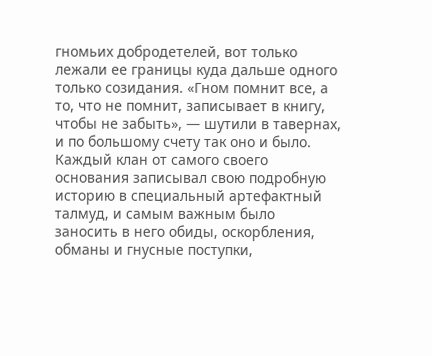гномьих добродетелей, вот только лежали ее границы куда дальше одного только созидания. «Гном помнит все, а то, что не помнит, записывает в книгу, чтобы не забыть», — шутили в тавернах, и по большому счету так оно и было. Каждый клан от самого своего основания записывал свою подробную историю в специальный артефактный талмуд, и самым важным было заносить в него обиды, оскорбления, обманы и гнусные поступки,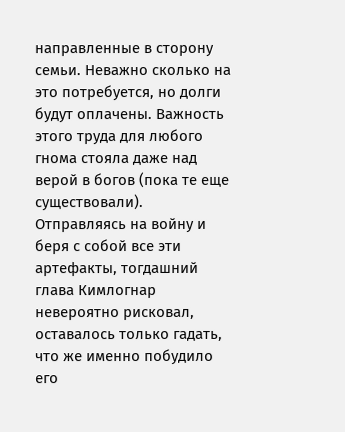направленные в сторону семьи. Неважно сколько на это потребуется, но долги будут оплачены. Важность этого труда для любого гнома стояла даже над верой в богов (пока те еще существовали). Отправляясь на войну и беря с собой все эти артефакты, тогдашний глава Кимлогнар невероятно рисковал, оставалось только гадать, что же именно побудило его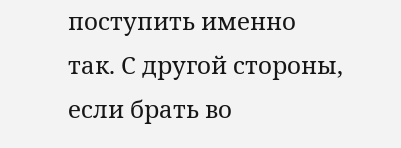поступить именно так. С другой стороны, если брать во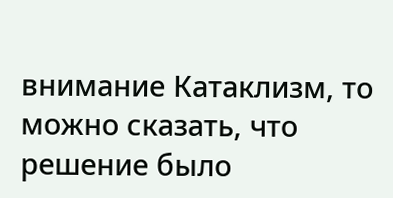внимание Катаклизм, то можно сказать, что решение было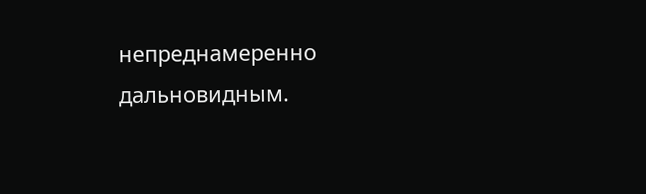непреднамеренно дальновидным.